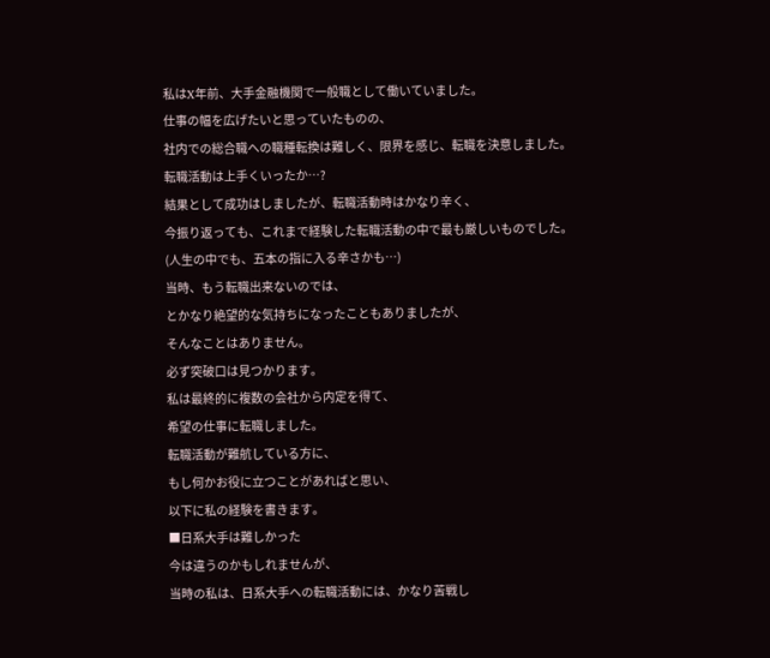私はX年前、大手金融機関で一般職として働いていました。
仕事の幅を広げたいと思っていたものの、
社内での総合職への職種転換は難しく、限界を感じ、転職を決意しました。
転職活動は上手くいったか…?
結果として成功はしましたが、転職活動時はかなり辛く、
今振り返っても、これまで経験した転職活動の中で最も厳しいものでした。
(人生の中でも、五本の指に入る辛さかも…)
当時、もう転職出来ないのでは、
とかなり絶望的な気持ちになったこともありましたが、
そんなことはありません。
必ず突破口は見つかります。
私は最終的に複数の会社から内定を得て、
希望の仕事に転職しました。
転職活動が難航している方に、
もし何かお役に立つことがあればと思い、
以下に私の経験を書きます。
■日系大手は難しかった
今は違うのかもしれませんが、
当時の私は、日系大手への転職活動には、かなり苦戦し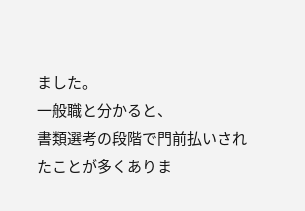ました。
一般職と分かると、
書類選考の段階で門前払いされたことが多くありま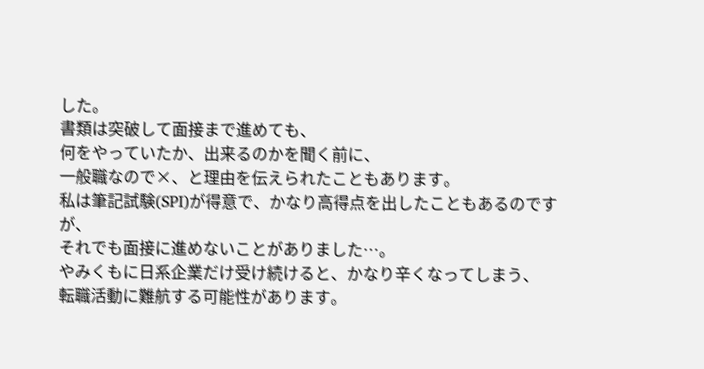した。
書類は突破して面接まで進めても、
何をやっていたか、出来るのかを聞く前に、
一般職なので×、と理由を伝えられたこともあります。
私は筆記試験(SPI)が得意で、かなり高得点を出したこともあるのですが、
それでも面接に進めないことがありました…。
やみくもに日系企業だけ受け続けると、かなり辛くなってしまう、
転職活動に難航する可能性があります。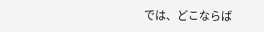では、どこならば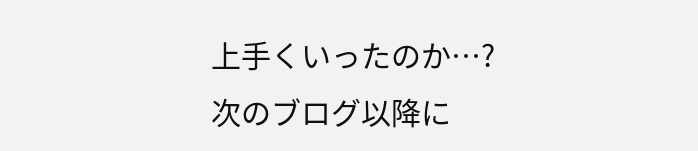上手くいったのか…?
次のブログ以降に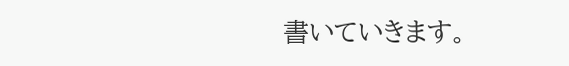書いていきます。